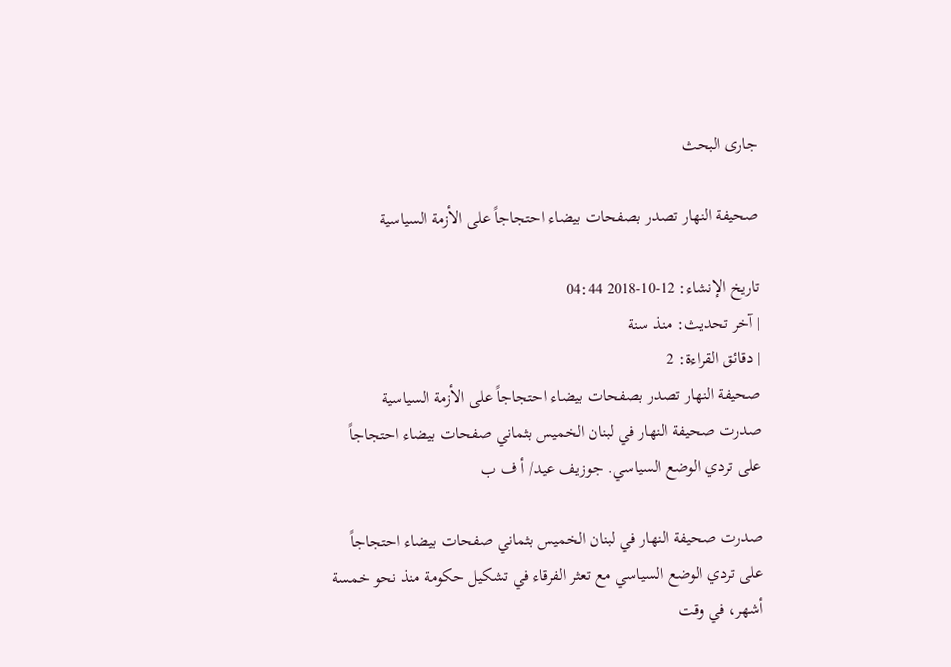جارى البحث

صحيفة النهار تصدر بصفحات بيضاء احتجاجاً على الأزمة السياسية

تاريخ الإنشاء: 12-10-2018 04:44
| آخر تحديث: منذ سنة
| دقائق القراءة: 2
صحيفة النهار تصدر بصفحات بيضاء احتجاجاً على الأزمة السياسية
صدرت صحيفة النهار في لبنان الخميس بثماني صفحات بيضاء احتجاجاً على تردي الوضع السياسي. جوزيف عيد/ أ ف ب

صدرت صحيفة النهار في لبنان الخميس بثماني صفحات بيضاء احتجاجاً على تردي الوضع السياسي مع تعثر الفرقاء في تشكيل حكومة منذ نحو خمسة أشهر، في وقت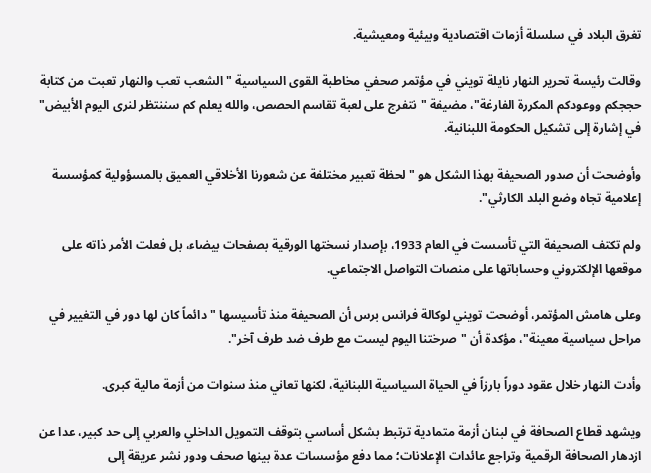تغرق البلاد في سلسلة أزمات اقتصادية وبيئية ومعيشية.

وقالت رئيسة تحرير النهار نايلة تويني في مؤتمر صحفي مخاطبة القوى السياسية "الشعب تعب والنهار تعبت من كتابة حججكم ووعودكم المكررة الفارغة"، مضيفة "نتفرج على لعبة تقاسم الحصص، والله يعلم كم سننتظر لنرى اليوم الأبيض" في إشارة إلى تشكيل الحكومة اللبنانية.

وأوضحت أن صدور الصحيفة بهذا الشكل هو "لحظة تعبير مختلفة عن شعورنا الأخلاقي العميق بالمسؤولية كمؤسسة إعلامية تجاه وضع البلد الكارثي".

ولم تكتف الصحيفة التي تأسست في العام 1933، بإصدار نسختها الورقية بصفحات بيضاء، بل فعلت الأمر ذاته على موقعها الإلكتروني وحساباتها على منصات التواصل الاجتماعي.

وعلى هامش المؤتمر، أوضحت تويني لوكالة فرانس برس أن الصحيفة منذ تأسيسها "دائماً كان لها دور في التغيير في مراحل سياسية معينة"، مؤكدة أن "صرختنا اليوم ليست مع طرف ضد طرف آخر".

وأدت النهار خلال عقود دوراً بارزاً في الحياة السياسية اللبنانية، لكنها تعاني منذ سنوات من أزمة مالية كبرى.

ويشهد قطاع الصحافة في لبنان أزمة متمادية ترتبط بشكل أساسي بتوقف التمويل الداخلي والعربي إلى حد كبير، عدا عن ازدهار الصحافة الرقمية وتراجع عائدات الإعلانات؛ مما دفع مؤسسات عدة بينها صحف ودور نشر عريقة إلى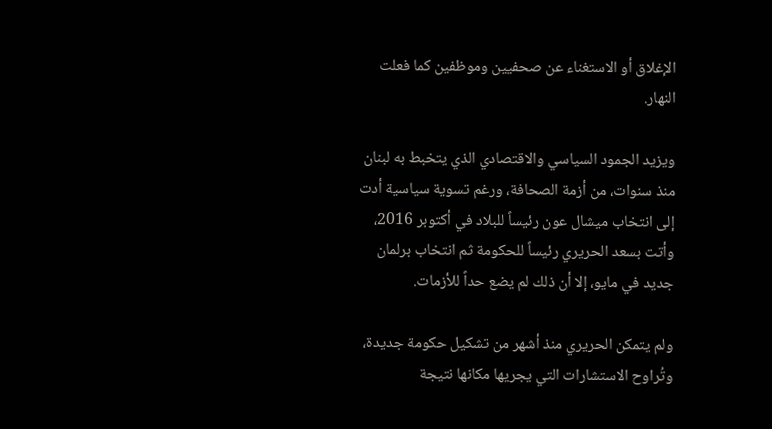الإغلاق أو الاستغناء عن صحفيين وموظفين كما فعلت النهار.

ويزيد الجمود السياسي والاقتصادي الذي يتخبط به لبنان منذ سنوات، من أزمة الصحافة، ورغم تسوية سياسية أدت إلى انتخاب ميشال عون رئيساً للبلاد في أكتوبر 2016، وأتت بسعد الحريري رئيساً للحكومة ثم انتخاب برلمان جديد في مايو، إلا أن ذلك لم يضع حداً للأزمات.

ولم يتمكن الحريري منذ أشهر من تشكيل حكومة جديدة، وتُراوح الاستشارات التي يجريها مكانها نتيجة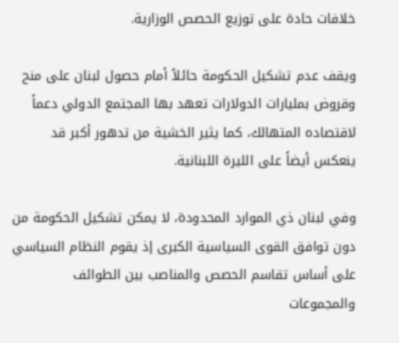خلافات حادة على توزيع الحصص الوزارية.

ويقف عدم تشكيل الحكومة حائلاً أمام حصول لبنان على منح وقروض بمليارات الدولارات تعهد بها المجتمع الدولي دعماً لاقتصاده المتهالك، كما يثير الخشية من تدهور أكبر قد ينعكس أيضاً على الليرة اللبنانية.

وفي لبنان ذي الموارد المحدودة، لا يمكن تشكيل الحكومة من دون توافق القوى السياسية الكبرى إذ يقوم النظام السياسي على أساس تقاسم الحصص والمناصب بين الطوائف والمجموعات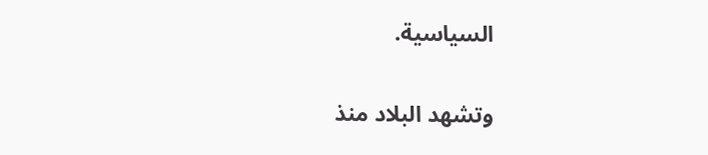السياسية.

وتشهد البلاد منذ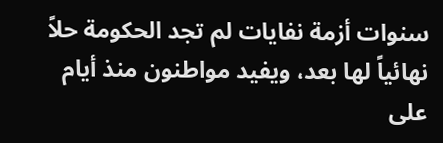سنوات أزمة نفايات لم تجد الحكومة حلاً نهائياً لها بعد، ويفيد مواطنون منذ أيام على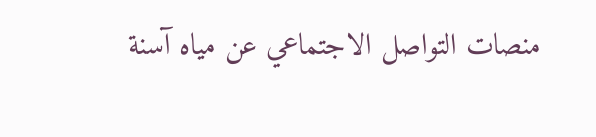منصات التواصل الاجتماعي عن مياه آسنة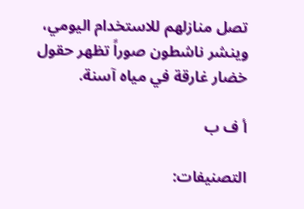تصل منازلهم للاستخدام اليومي، وينشر ناشطون صوراً تظهر حقول خضار غارقة في مياه آسنة.

أ ف ب

التصنيفات: